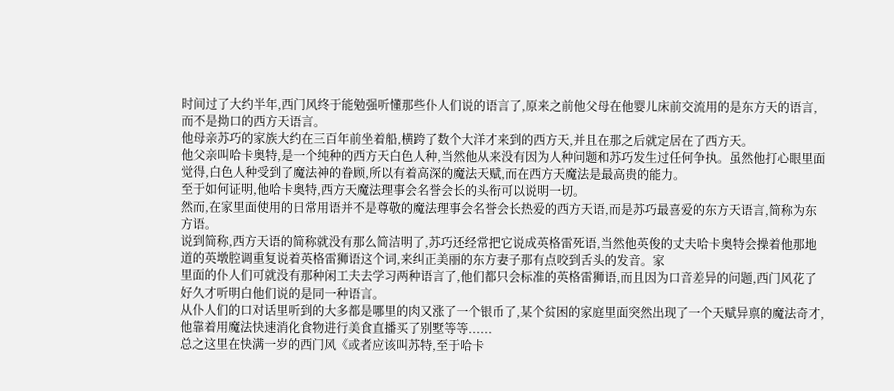时间过了大约半年,西门风终于能勉强听懂那些仆人们说的语言了,原来之前他父母在他婴儿床前交流用的是东方天的语言,而不是拗口的西方天语言。
他母亲苏巧的家族大约在三百年前坐着船,横跨了数个大洋才来到的西方天,并且在那之后就定居在了西方天。
他父亲叫哈卡奥特,是一个纯种的西方天白色人种,当然他从来没有因为人种问题和苏巧发生过任何争执。虽然他打心眼里面觉得,白色人种受到了魔法神的眷顾,所以有着高深的魔法天赋,而在西方天魔法是最高贵的能力。
至于如何证明,他哈卡奥特,西方天魔法理事会名誉会长的头衔可以说明一切。
然而,在家里面使用的日常用语并不是尊敬的魔法理事会名誉会长热爱的西方天语,而是苏巧最喜爱的东方天语言,简称为东方语。
说到简称,西方天语的简称就没有那么简洁明了,苏巧还经常把它说成英格雷死语,当然他英俊的丈夫哈卡奥特会操着他那地道的英墩腔调重复说着英格雷狮语这个词,来纠正美丽的东方妻子那有点咬到舌头的发音。家
里面的仆人们可就没有那种闲工夫去学习两种语言了,他们都只会标准的英格雷狮语,而且因为口音差异的问题,西门风花了好久才听明白他们说的是同一种语言。
从仆人们的口对话里听到的大多都是哪里的肉又涨了一个银币了,某个贫困的家庭里面突然出现了一个天赋异禀的魔法奇才,他靠着用魔法快速消化食物进行美食直播买了别墅等等......
总之这里在快满一岁的西门风《或者应该叫苏特,至于哈卡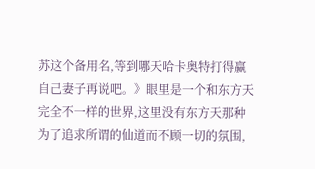苏这个备用名,等到哪天哈卡奥特打得赢自己妻子再说吧。》眼里是一个和东方天完全不一样的世界,这里没有东方天那种为了追求所谓的仙道而不顾一切的氛围,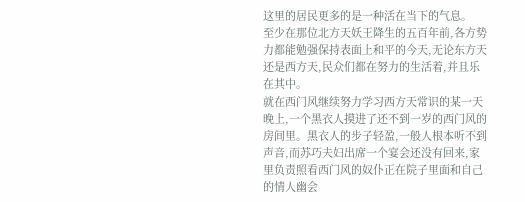这里的居民更多的是一种活在当下的气息。
至少在那位北方天妖王降生的五百年前,各方势力都能勉强保持表面上和平的今天,无论东方天还是西方天,民众们都在努力的生活着,并且乐在其中。
就在西门风继续努力学习西方天常识的某一天晚上,一个黑衣人摸进了还不到一岁的西门风的房间里。黑衣人的步子轻盈,一般人根本听不到声音,而苏巧夫妇出席一个宴会还没有回来,家里负责照看西门风的奴仆正在院子里面和自己的情人幽会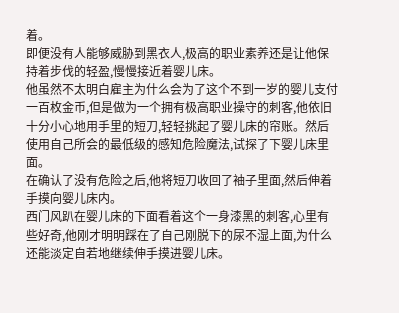着。
即便没有人能够威胁到黑衣人,极高的职业素养还是让他保持着步伐的轻盈,慢慢接近着婴儿床。
他虽然不太明白雇主为什么会为了这个不到一岁的婴儿支付一百枚金币,但是做为一个拥有极高职业操守的刺客,他依旧十分小心地用手里的短刀,轻轻挑起了婴儿床的帘账。然后使用自己所会的最低级的感知危险魔法,试探了下婴儿床里面。
在确认了没有危险之后,他将短刀收回了袖子里面,然后伸着手摸向婴儿床内。
西门风趴在婴儿床的下面看着这个一身漆黑的刺客,心里有些好奇,他刚才明明踩在了自己刚脱下的尿不湿上面,为什么还能淡定自若地继续伸手摸进婴儿床。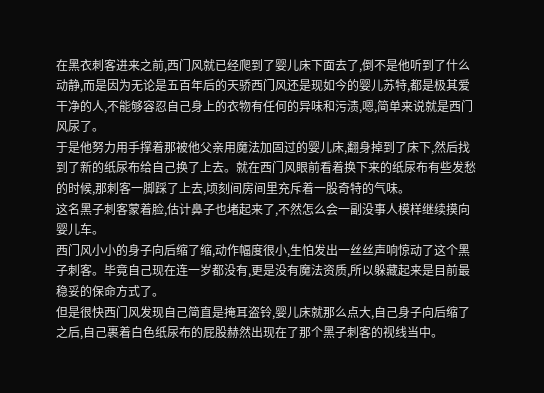在黑衣刺客进来之前,西门风就已经爬到了婴儿床下面去了,倒不是他听到了什么动静,而是因为无论是五百年后的天骄西门风还是现如今的婴儿苏特,都是极其爱干净的人,不能够容忍自己身上的衣物有任何的异味和污渍,嗯,简单来说就是西门风尿了。
于是他努力用手撑着那被他父亲用魔法加固过的婴儿床,翻身掉到了床下,然后找到了新的纸尿布给自己换了上去。就在西门风眼前看着换下来的纸尿布有些发愁的时候,那刺客一脚踩了上去,顷刻间房间里充斥着一股奇特的气味。
这名黑子刺客蒙着脸,估计鼻子也堵起来了,不然怎么会一副没事人模样继续摸向婴儿车。
西门风小小的身子向后缩了缩,动作幅度很小,生怕发出一丝丝声响惊动了这个黑子刺客。毕竟自己现在连一岁都没有,更是没有魔法资质,所以躲藏起来是目前最稳妥的保命方式了。
但是很快西门风发现自己简直是掩耳盗铃,婴儿床就那么点大,自己身子向后缩了之后,自己裹着白色纸尿布的屁股赫然出现在了那个黑子刺客的视线当中。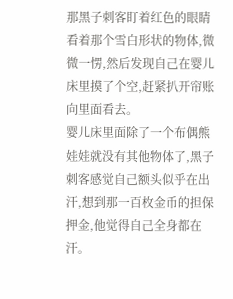那黑子刺客盯着红色的眼睛看着那个雪白形状的物体,微微一愣,然后发现自己在婴儿床里摸了个空,赶紧扒开帘账向里面看去。
婴儿床里面除了一个布偶熊娃娃就没有其他物体了,黑子刺客感觉自己额头似乎在出汗,想到那一百枚金币的担保押金,他觉得自己全身都在汗。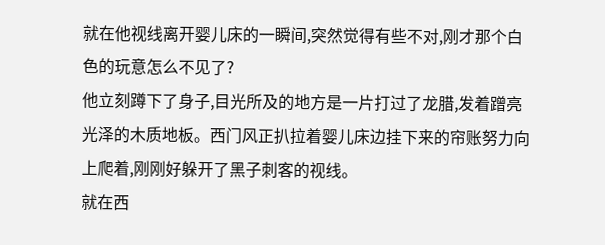就在他视线离开婴儿床的一瞬间,突然觉得有些不对,刚才那个白色的玩意怎么不见了?
他立刻蹲下了身子,目光所及的地方是一片打过了龙腊,发着蹭亮光泽的木质地板。西门风正扒拉着婴儿床边挂下来的帘账努力向上爬着,刚刚好躲开了黑子刺客的视线。
就在西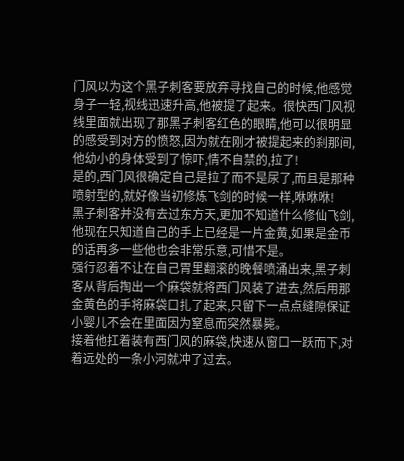门风以为这个黑子刺客要放弃寻找自己的时候,他感觉身子一轻,视线迅速升高,他被提了起来。很快西门风视线里面就出现了那黑子刺客红色的眼睛,他可以很明显的感受到对方的愤怒,因为就在刚才被提起来的刹那间,他幼小的身体受到了惊吓,情不自禁的,拉了!
是的,西门风很确定自己是拉了而不是尿了,而且是那种喷射型的,就好像当初修炼飞剑的时候一样,咻咻咻!
黑子刺客并没有去过东方天,更加不知道什么修仙飞剑,他现在只知道自己的手上已经是一片金黄,如果是金币的话再多一些他也会非常乐意,可惜不是。
强行忍着不让在自己胃里翻滚的晚餐喷涌出来,黑子刺客从背后掏出一个麻袋就将西门风装了进去,然后用那金黄色的手将麻袋口扎了起来,只留下一点点缝隙保证小婴儿不会在里面因为窒息而突然暴毙。
接着他扛着装有西门风的麻袋,快速从窗口一跃而下,对着远处的一条小河就冲了过去。